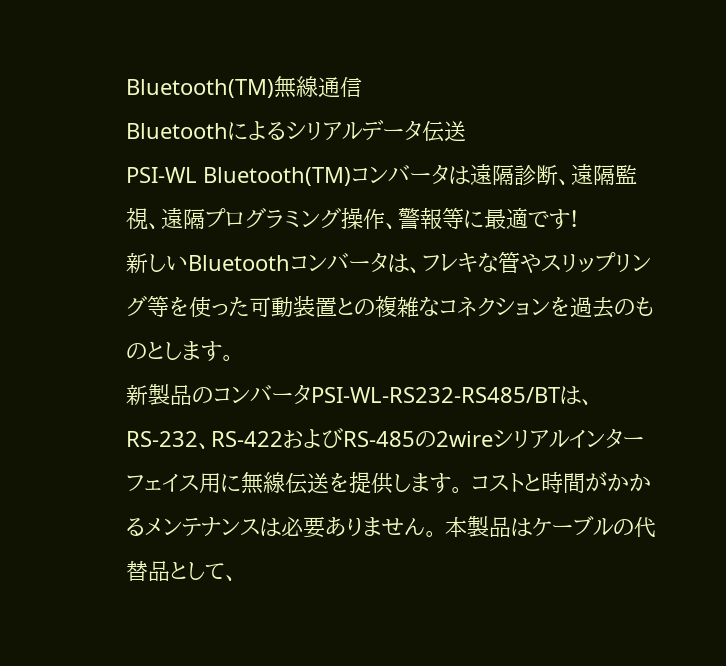Bluetooth(TM)無線通信
Bluetoothによるシリアルデータ伝送
PSI-WL Bluetooth(TM)コンバータは遠隔診断、遠隔監視、遠隔プログラミング操作、警報等に最適です!
新しいBluetoothコンバータは、フレキな管やスリップリング等を使った可動装置との複雑なコネクションを過去のものとします。
新製品のコンバータPSI-WL-RS232-RS485/BTは、RS-232、RS-422およびRS-485の2wireシリアルインターフェイス用に無線伝送を提供します。 コストと時間がかかるメンテナンスは必要ありません。 本製品はケーブルの代替品として、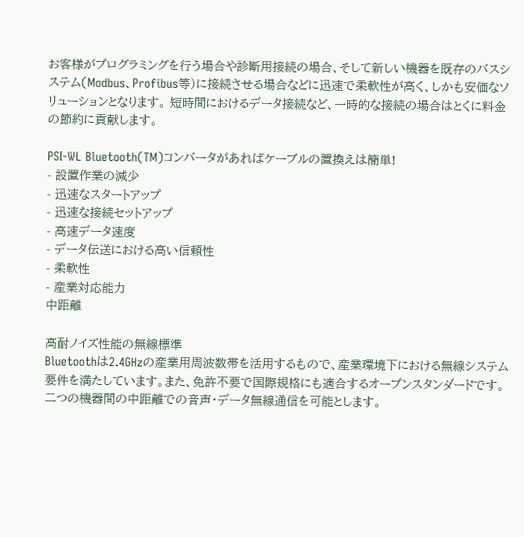お客様がプログラミングを行う場合や診断用接続の場合、そして新しい機器を既存のバスシステム(Modbus、Profibus等)に接続させる場合などに迅速で柔軟性が高く、しかも安価なソリューションとなります。 短時間におけるデータ接続など、一時的な接続の場合はとくに料金の節約に貢献します。

PSI-WL Bluetooth(TM)コンバータがあればケーブルの置換えは簡単!
- 設置作業の減少
- 迅速なスタートアップ
- 迅速な接続セットアップ
- 高速データ速度
- データ伝送における高い信頼性
- 柔軟性
- 産業対応能力
中距離

高耐ノイズ性能の無線標準
Bluetoothは2.4GHzの産業用周波数帯を活用するもので、産業環境下における無線システム要件を満たしています。また、免許不要で国際規格にも適合するオープンスタンダードです。二つの機器間の中距離での音声・データ無線通信を可能とします。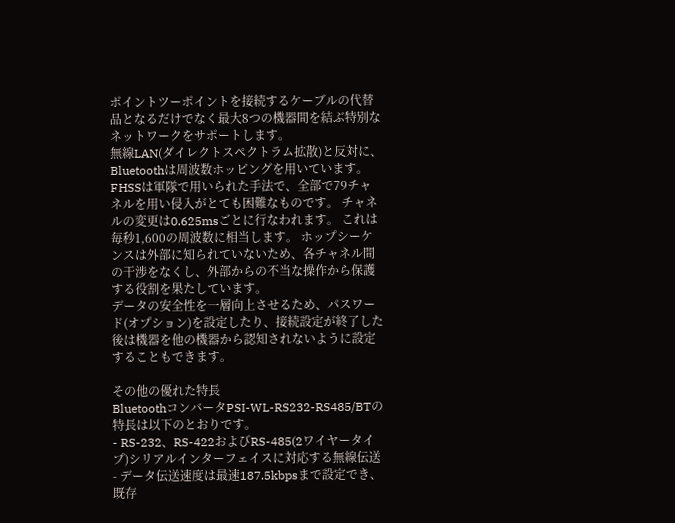ポイントツーポイントを接続するケーブルの代替品となるだけでなく最大8つの機器間を結ぶ特別なネットワークをサポートします。
無線LAN(ダイレクトスペクトラム拡散)と反対に、Bluetoothは周波数ホッピングを用いています。 FHSSは軍隊で用いられた手法で、全部で79チャネルを用い侵入がとても困難なものです。 チャネルの変更は0.625msごとに行なわれます。 これは毎秒1,600の周波数に相当します。 ホップシーケンスは外部に知られていないため、各チャネル間の干渉をなくし、外部からの不当な操作から保護する役割を果たしています。
データの安全性を一層向上させるため、パスワード(オプション)を設定したり、接続設定が終了した後は機器を他の機器から認知されないように設定することもできます。

その他の優れた特長
BluetoothコンバータPSI-WL-RS232-RS485/BTの特長は以下のとおりです。
- RS-232、RS-422およびRS-485(2ワイヤータイプ)シリアルインターフェイスに対応する無線伝送
- データ伝送速度は最速187.5kbpsまで設定でき、既存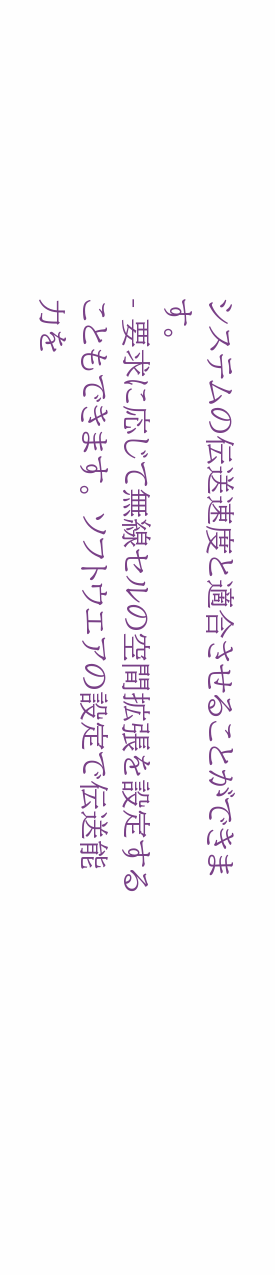システムの伝送速度と適合させることができます。
- 要求に応じて無線セルの空間拡張を設定することもできます。 ソフトウエアの設定で伝送能力を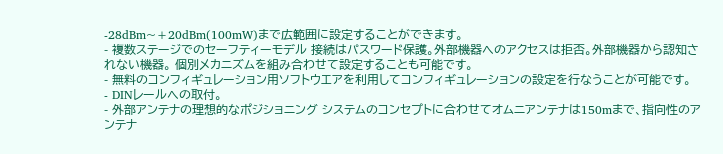-28dBm~+20dBm(100mW)まで広範囲に設定することができます。
- 複数ステージでのセーフティーモデル 接続はパスワード保護。外部機器へのアクセスは拒否。外部機器から認知されない機器。 個別メカニズムを組み合わせて設定することも可能です。
- 無料のコンフィギュレーション用ソフトウエアを利用してコンフィギュレーションの設定を行なうことが可能です。
- DINレールへの取付。
- 外部アンテナの理想的なポジショニング システムのコンセプトに合わせてオムニアンテナは150mまで、指向性のアンテナ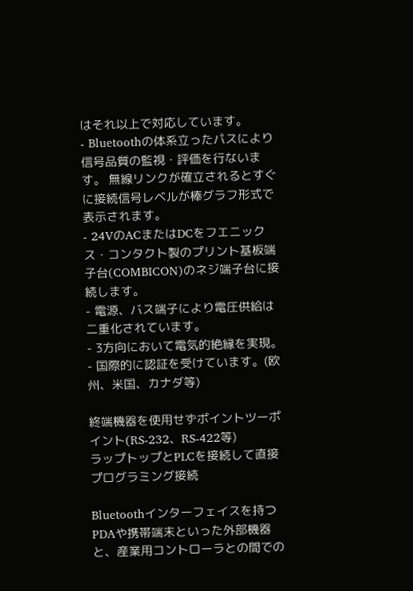はそれ以上で対応しています。
- Bluetoothの体系立ったパスにより信号品質の監視・評価を行ないます。 無線リンクが確立されるとすぐに接続信号レベルが棒グラフ形式で表示されます。
- 24VのACまたはDCをフエニックス・コンタクト製のプリント基板端子台(COMBICON)のネジ端子台に接続します。
- 電源、バス端子により電圧供給は二重化されています。
- 3方向において電気的絶縁を実現。
- 国際的に認証を受けています。(欧州、米国、カナダ等)

終端機器を使用せずポイントツーポイント(RS-232、RS-422等)
ラップトップとPLCを接続して直接プログラミング接続

Bluetoothインターフェイスを持つPDAや携帯端末といった外部機器と、産業用コントローラとの間での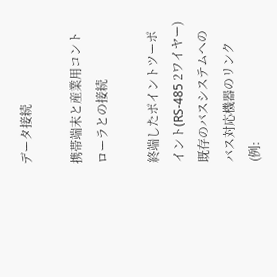データ接続

携帯端末と産業用コントローラとの接続

終端したポイントツーポイント(RS-485 2ワイヤー)
既存のバスシステムへのバス対応機器のリンク (例: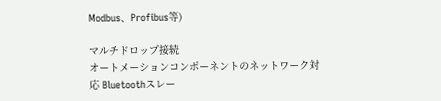Modbus、Profibus等)

マルチドロップ接続
オートメーションコンポーネントのネットワーク対応 Bluetoothスレー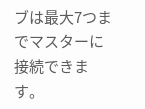ブは最大7つまでマスターに接続できます。